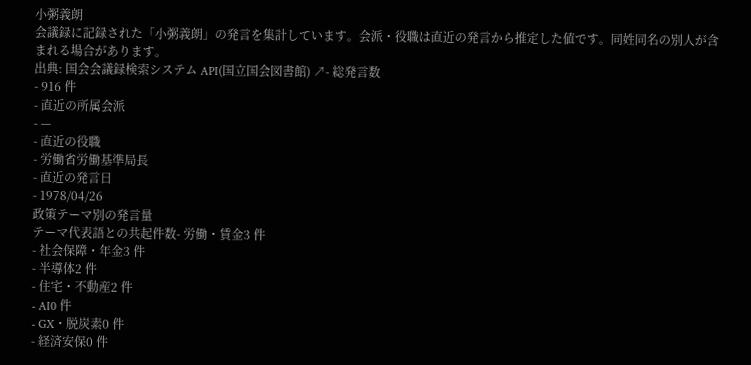小粥義朗
会議録に記録された「小粥義朗」の発言を集計しています。会派・役職は直近の発言から推定した値です。同姓同名の別人が含まれる場合があります。
出典: 国会会議録検索システム API(国立国会図書館) ↗- 総発言数
- 916 件
- 直近の所属会派
- —
- 直近の役職
- 労働省労働基準局長
- 直近の発言日
- 1978/04/26
政策テーマ別の発言量
テーマ代表語との共起件数- 労働・賃金3 件
- 社会保障・年金3 件
- 半導体2 件
- 住宅・不動産2 件
- AI0 件
- GX・脱炭素0 件
- 経済安保0 件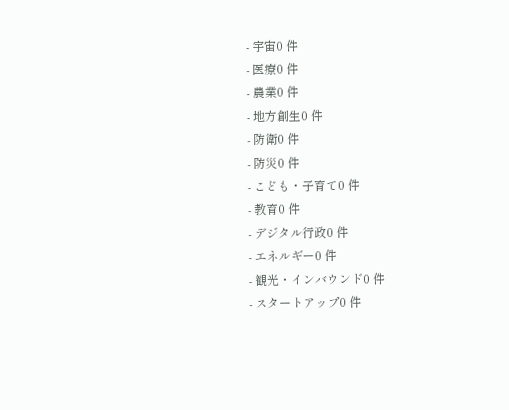- 宇宙0 件
- 医療0 件
- 農業0 件
- 地方創生0 件
- 防衛0 件
- 防災0 件
- こども・子育て0 件
- 教育0 件
- デジタル行政0 件
- エネルギー0 件
- 観光・インバウンド0 件
- スタートアップ0 件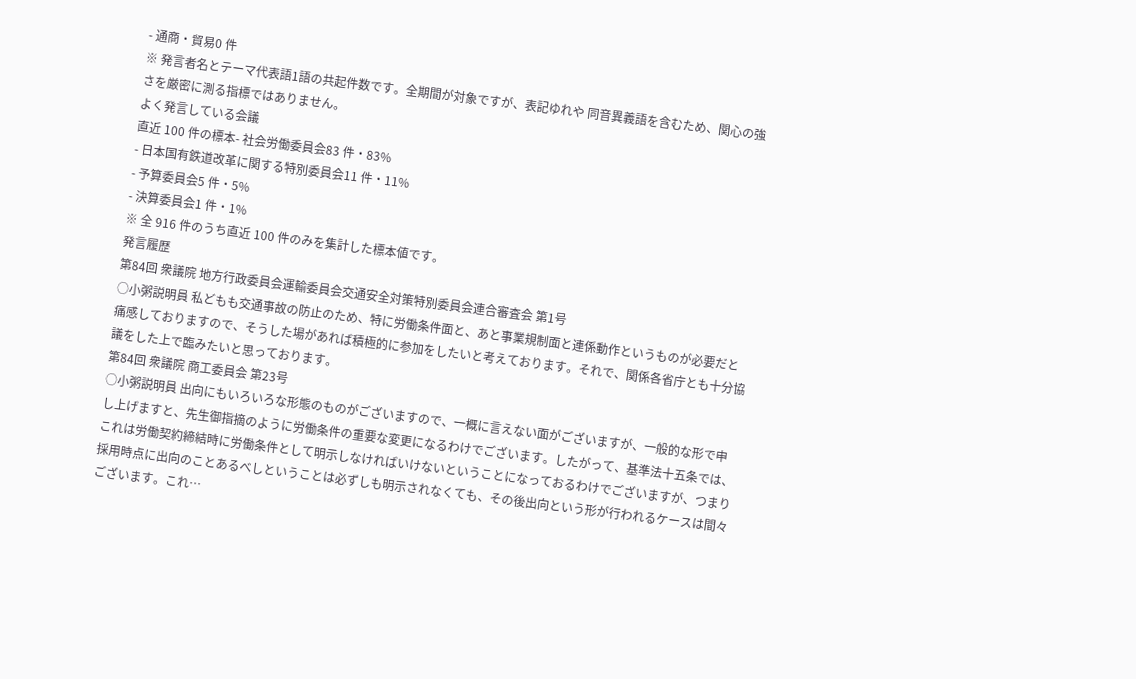- 通商・貿易0 件
※ 発言者名とテーマ代表語1語の共起件数です。全期間が対象ですが、表記ゆれや 同音異義語を含むため、関心の強さを厳密に測る指標ではありません。
よく発言している会議
直近 100 件の標本- 社会労働委員会83 件・83%
- 日本国有鉄道改革に関する特別委員会11 件・11%
- 予算委員会5 件・5%
- 決算委員会1 件・1%
※ 全 916 件のうち直近 100 件のみを集計した標本値です。
発言履歴
第84回 衆議院 地方行政委員会運輸委員会交通安全対策特別委員会連合審査会 第1号
○小粥説明員 私どもも交通事故の防止のため、特に労働条件面と、あと事業規制面と連係動作というものが必要だと痛感しておりますので、そうした場があれば積極的に参加をしたいと考えております。それで、関係各省庁とも十分協議をした上で臨みたいと思っております。
第84回 衆議院 商工委員会 第23号
○小粥説明員 出向にもいろいろな形態のものがございますので、一概に言えない面がございますが、一般的な形で申し上げますと、先生御指摘のように労働条件の重要な変更になるわけでございます。したがって、基準法十五条では、これは労働契約締結時に労働条件として明示しなければいけないということになっておるわけでございますが、つまり採用時点に出向のことあるべしということは必ずしも明示されなくても、その後出向という形が行われるケースは間々ございます。これ…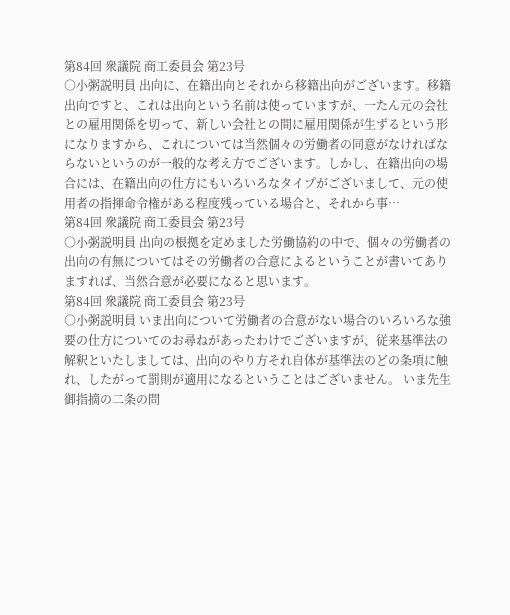第84回 衆議院 商工委員会 第23号
○小粥説明員 出向に、在籍出向とそれから移籍出向がございます。移籍出向ですと、これは出向という名前は使っていますが、一たん元の会社との雇用関係を切って、新しい会社との間に雇用関係が生ずるという形になりますから、これについては当然個々の労働者の同意がなければならないというのが一般的な考え方でございます。しかし、在籍出向の場合には、在籍出向の仕方にもいろいろなタイプがございまして、元の使用者の指揮命令権がある程度残っている場合と、それから事…
第84回 衆議院 商工委員会 第23号
○小粥説明員 出向の根拠を定めました労働協約の中で、個々の労働者の出向の有無についてはその労働者の合意によるということが書いてありますれば、当然合意が必要になると思います。
第84回 衆議院 商工委員会 第23号
○小粥説明員 いま出向について労働者の合意がない場合のいろいろな強要の仕方についてのお尋ねがあったわけでございますが、従来基準法の解釈といたしましては、出向のやり方それ自体が基準法のどの条項に触れ、したがって罰則が適用になるということはございません。 いま先生御指摘の二条の問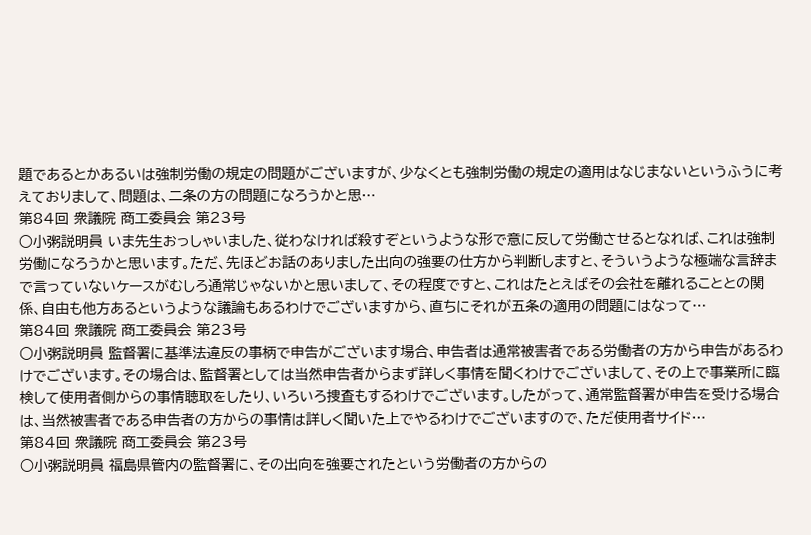題であるとかあるいは強制労働の規定の問題がございますが、少なくとも強制労働の規定の適用はなじまないというふうに考えておりまして、問題は、二条の方の問題になろうかと思…
第84回 衆議院 商工委員会 第23号
○小粥説明員 いま先生おっしゃいました、従わなければ殺すぞというような形で意に反して労働させるとなれば、これは強制労働になろうかと思います。ただ、先ほどお話のありました出向の強要の仕方から判断しますと、そういうような極端な言辞まで言っていないケースがむしろ通常じゃないかと思いまして、その程度ですと、これはたとえばその会社を離れることとの関係、自由も他方あるというような議論もあるわけでございますから、直ちにそれが五条の適用の問題にはなって…
第84回 衆議院 商工委員会 第23号
○小粥説明員 監督署に基準法違反の事柄で申告がございます場合、申告者は通常被害者である労働者の方から申告があるわけでございます。その場合は、監督署としては当然申告者からまず詳しく事情を聞くわけでございまして、その上で事業所に臨検して使用者側からの事情聴取をしたり、いろいろ捜査もするわけでございます。したがって、通常監督署が申告を受ける場合は、当然被害者である申告者の方からの事情は詳しく聞いた上でやるわけでございますので、ただ使用者サイド…
第84回 衆議院 商工委員会 第23号
○小粥説明員 福島県管内の監督署に、その出向を強要されたという労働者の方からの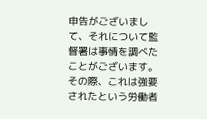申告がございまして、それについて監督署は事情を調べたことがございます。その際、これは強要されたという労働者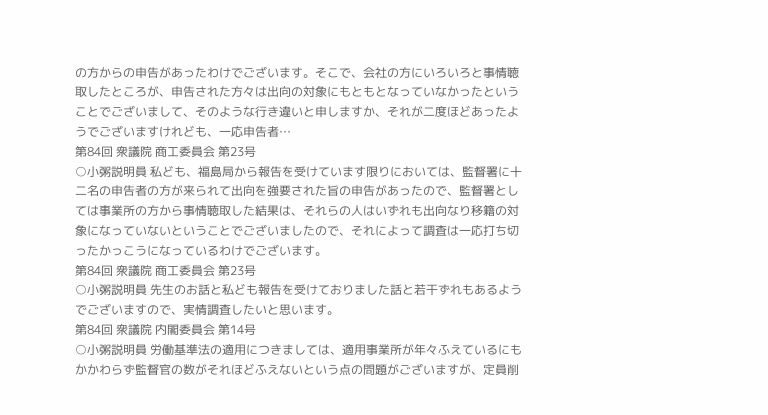の方からの申告があったわけでございます。そこで、会社の方にいろいろと事情聴取したところが、申告された方々は出向の対象にもともとなっていなかったということでございまして、そのような行き違いと申しますか、それが二度ほどあったようでございますけれども、一応申告者…
第84回 衆議院 商工委員会 第23号
○小粥説明員 私ども、福島局から報告を受けています限りにおいては、監督署に十二名の申告者の方が来られて出向を強要された旨の申告があったので、監督署としては事業所の方から事情聴取した結果は、それらの人はいずれも出向なり移籍の対象になっていないということでございましたので、それによって調査は一応打ち切ったかっこうになっているわけでございます。
第84回 衆議院 商工委員会 第23号
○小粥説明員 先生のお話と私ども報告を受けておりました話と若干ずれもあるようでございますので、実情調査したいと思います。
第84回 衆議院 内閣委員会 第14号
○小粥説明員 労働基準法の適用につきましては、適用事業所が年々ふえているにもかかわらず監督官の数がそれほどふえないという点の問題がございますが、定員削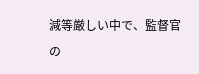減等厳しい中で、監督官の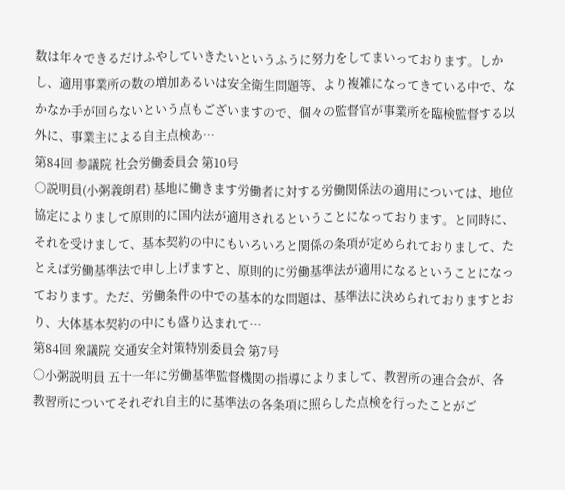数は年々できるだけふやしていきたいというふうに努力をしてまいっております。しかし、適用事業所の数の増加あるいは安全衛生問題等、より複雑になってきている中で、なかなか手が回らないという点もございますので、個々の監督官が事業所を臨検監督する以外に、事業主による自主点検あ…
第84回 参議院 社会労働委員会 第10号
○説明員(小粥義朗君) 基地に働きます労働者に対する労働関係法の適用については、地位協定によりまして原則的に国内法が適用されるということになっております。と同時に、それを受けまして、基本契約の中にもいろいろと関係の条項が定められておりまして、たとえば労働基準法で申し上げますと、原則的に労働基準法が適用になるということになっております。ただ、労働条件の中での基本的な問題は、基準法に決められておりますとおり、大体基本契約の中にも盛り込まれて…
第84回 衆議院 交通安全対策特別委員会 第7号
○小粥説明員 五十一年に労働基準監督機関の指導によりまして、教習所の連合会が、各教習所についてそれぞれ自主的に基準法の各条項に照らした点検を行ったことがご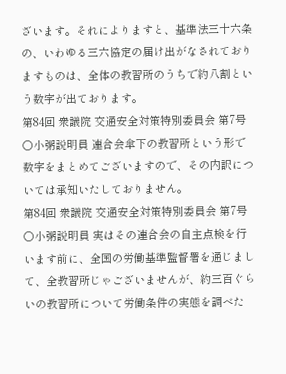ざいます。それによりますと、基準法三十六条の、いわゆる三六協定の届け出がなされておりますものは、全体の教習所のうちで約八割という数字が出ております。
第84回 衆議院 交通安全対策特別委員会 第7号
○小粥説明員 連合会傘下の教習所という形で数字をまとめてございますので、その内訳については承知いたしておりません。
第84回 衆議院 交通安全対策特別委員会 第7号
○小粥説明員 実はその連合会の自主点検を行います前に、全国の労働基準監督署を通じまして、全教習所じゃございませんが、約三百ぐらいの教習所について労働条件の実態を調べた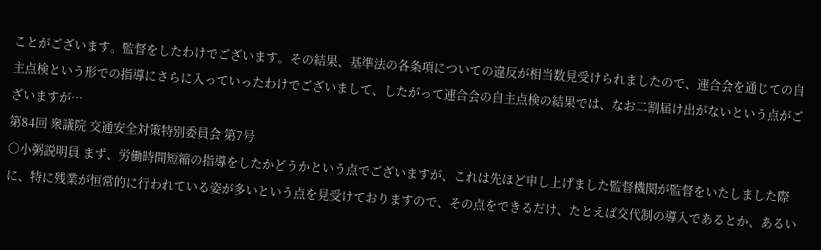ことがございます。監督をしたわけでございます。その結果、基準法の各条項についての違反が相当数見受けられましたので、連合会を通じての自主点検という形での指導にさらに入っていったわけでございまして、したがって連合会の自主点検の結果では、なお二割届け出がないという点がございますが…
第84回 衆議院 交通安全対策特別委員会 第7号
○小粥説明員 まず、労働時間短縮の指導をしたかどうかという点でございますが、これは先ほど申し上げました監督機関が監督をいたしました際に、特に残業が恒常的に行われている姿が多いという点を見受けておりますので、その点をできるだけ、たとえば交代制の導入であるとか、あるい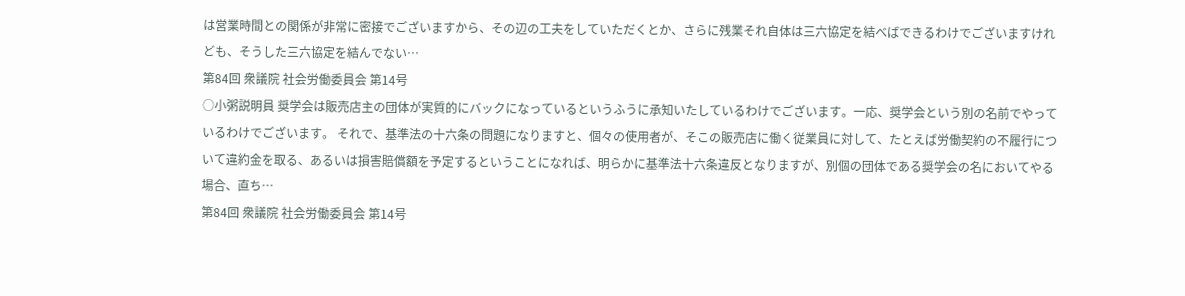は営業時間との関係が非常に密接でございますから、その辺の工夫をしていただくとか、さらに残業それ自体は三六協定を結べばできるわけでございますけれども、そうした三六協定を結んでない…
第84回 衆議院 社会労働委員会 第14号
○小粥説明員 奨学会は販売店主の団体が実質的にバックになっているというふうに承知いたしているわけでございます。一応、奨学会という別の名前でやっているわけでございます。 それで、基準法の十六条の問題になりますと、個々の使用者が、そこの販売店に働く従業員に対して、たとえば労働契約の不履行について違約金を取る、あるいは損害賠償額を予定するということになれば、明らかに基準法十六条違反となりますが、別個の団体である奨学会の名においてやる場合、直ち…
第84回 衆議院 社会労働委員会 第14号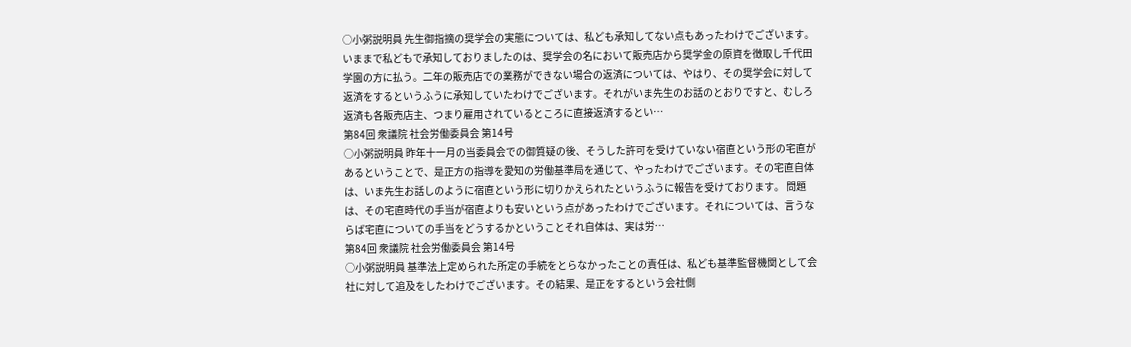○小粥説明員 先生御指摘の奨学会の実態については、私ども承知してない点もあったわけでございます。いままで私どもで承知しておりましたのは、奨学会の名において販売店から奨学金の原資を徴取し千代田学園の方に払う。二年の販売店での業務ができない場合の返済については、やはり、その奨学会に対して返済をするというふうに承知していたわけでございます。それがいま先生のお話のとおりですと、むしろ返済も各販売店主、つまり雇用されているところに直接返済するとい…
第84回 衆議院 社会労働委員会 第14号
○小粥説明員 昨年十一月の当委員会での御質疑の後、そうした許可を受けていない宿直という形の宅直があるということで、是正方の指導を愛知の労働基準局を通じて、やったわけでございます。その宅直自体は、いま先生お話しのように宿直という形に切りかえられたというふうに報告を受けております。 問題は、その宅直時代の手当が宿直よりも安いという点があったわけでございます。それについては、言うならば宅直についての手当をどうするかということそれ自体は、実は労…
第84回 衆議院 社会労働委員会 第14号
○小粥説明員 基準法上定められた所定の手続をとらなかったことの責任は、私ども基準監督機関として会社に対して追及をしたわけでございます。その結果、是正をするという会社側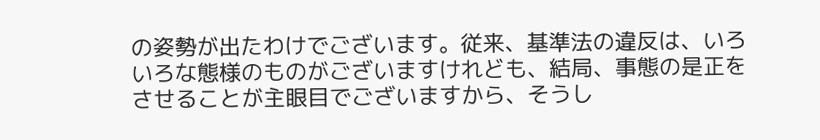の姿勢が出たわけでございます。従来、基準法の違反は、いろいろな態様のものがございますけれども、結局、事態の是正をさせることが主眼目でございますから、そうし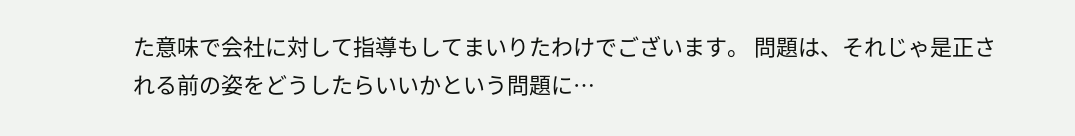た意味で会社に対して指導もしてまいりたわけでございます。 問題は、それじゃ是正される前の姿をどうしたらいいかという問題に…